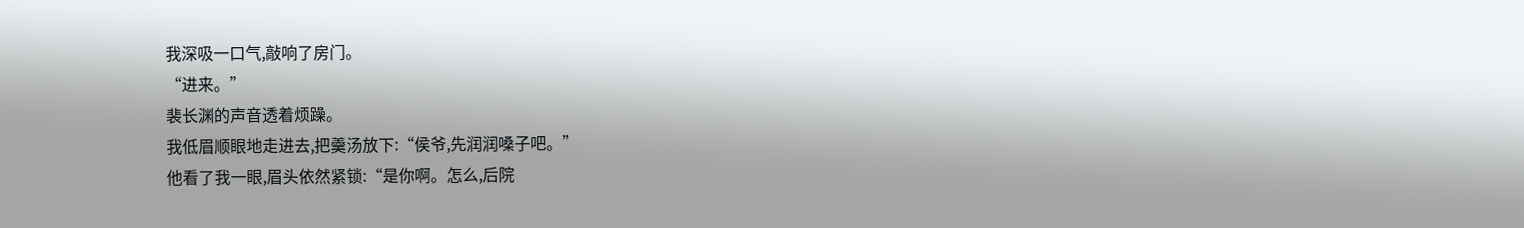我深吸一口气,敲响了房门。
“进来。”
裴长渊的声音透着烦躁。
我低眉顺眼地走进去,把羹汤放下:“侯爷,先润润嗓子吧。”
他看了我一眼,眉头依然紧锁:“是你啊。怎么,后院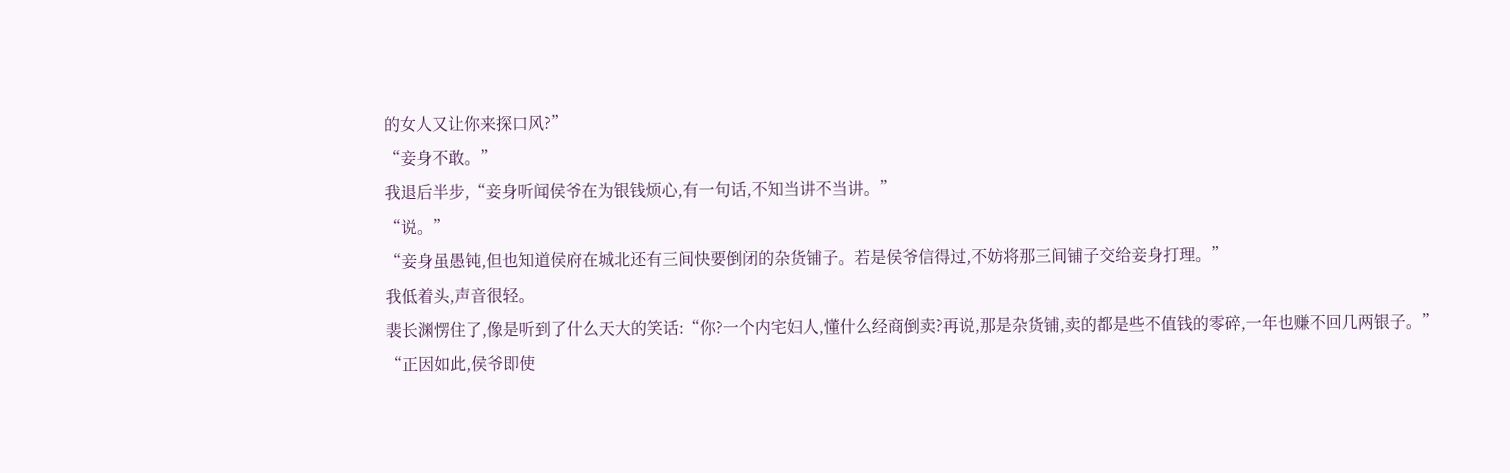的女人又让你来探口风?”
“妾身不敢。”
我退后半步,“妾身听闻侯爷在为银钱烦心,有一句话,不知当讲不当讲。”
“说。”
“妾身虽愚钝,但也知道侯府在城北还有三间快要倒闭的杂货铺子。若是侯爷信得过,不妨将那三间铺子交给妾身打理。”
我低着头,声音很轻。
裴长渊愣住了,像是听到了什么天大的笑话:“你?一个内宅妇人,懂什么经商倒卖?再说,那是杂货铺,卖的都是些不值钱的零碎,一年也赚不回几两银子。”
“正因如此,侯爷即使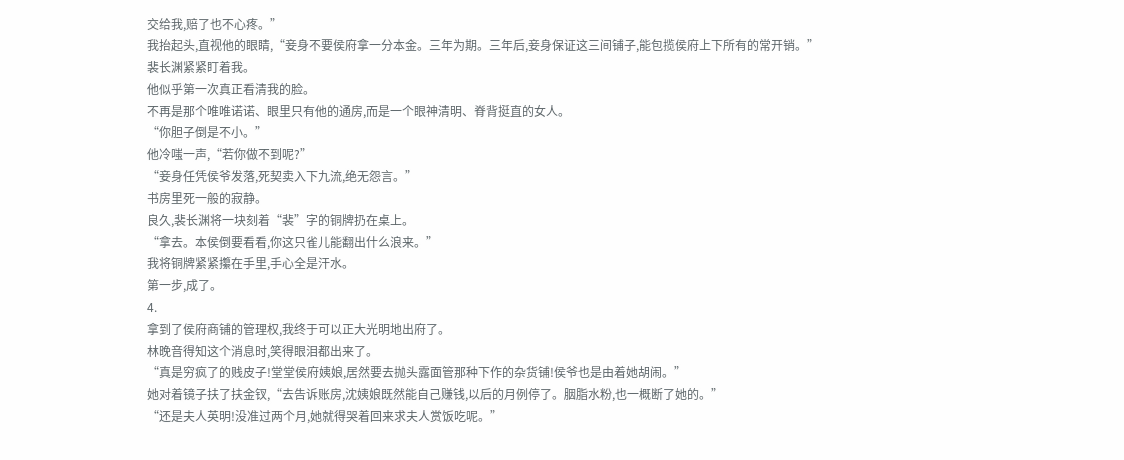交给我,赔了也不心疼。”
我抬起头,直视他的眼睛,“妾身不要侯府拿一分本金。三年为期。三年后,妾身保证这三间铺子,能包揽侯府上下所有的常开销。”
裴长渊紧紧盯着我。
他似乎第一次真正看清我的脸。
不再是那个唯唯诺诺、眼里只有他的通房,而是一个眼神清明、脊背挺直的女人。
“你胆子倒是不小。”
他冷嗤一声,“若你做不到呢?”
“妾身任凭侯爷发落,死契卖入下九流,绝无怨言。”
书房里死一般的寂静。
良久,裴长渊将一块刻着“裴”字的铜牌扔在桌上。
“拿去。本侯倒要看看,你这只雀儿能翻出什么浪来。”
我将铜牌紧紧攥在手里,手心全是汗水。
第一步,成了。
4.
拿到了侯府商铺的管理权,我终于可以正大光明地出府了。
林晚音得知这个消息时,笑得眼泪都出来了。
“真是穷疯了的贱皮子!堂堂侯府姨娘,居然要去抛头露面管那种下作的杂货铺!侯爷也是由着她胡闹。”
她对着镜子扶了扶金钗,“去告诉账房,沈姨娘既然能自己赚钱,以后的月例停了。胭脂水粉,也一概断了她的。”
“还是夫人英明!没准过两个月,她就得哭着回来求夫人赏饭吃呢。”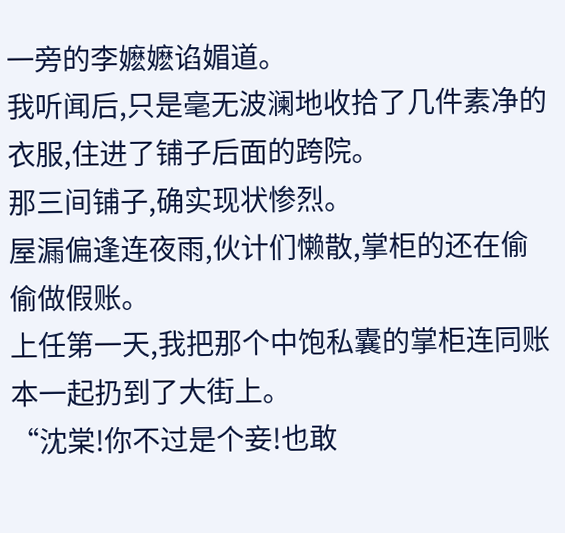一旁的李嬷嬷谄媚道。
我听闻后,只是毫无波澜地收拾了几件素净的衣服,住进了铺子后面的跨院。
那三间铺子,确实现状惨烈。
屋漏偏逢连夜雨,伙计们懒散,掌柜的还在偷偷做假账。
上任第一天,我把那个中饱私囊的掌柜连同账本一起扔到了大街上。
“沈棠!你不过是个妾!也敢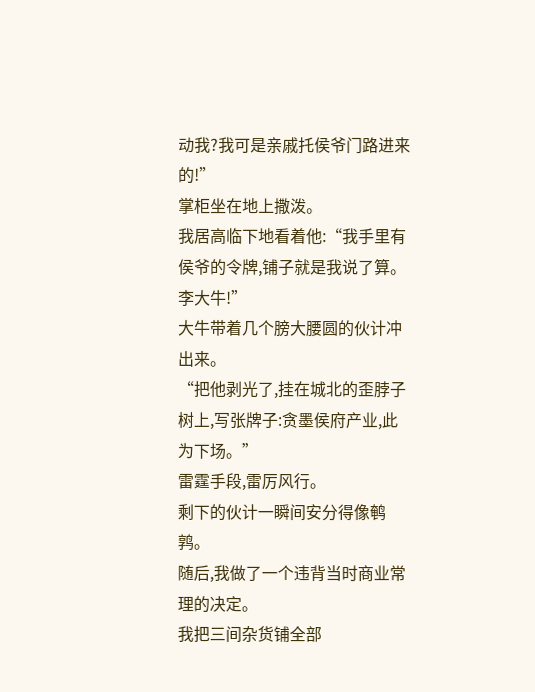动我?我可是亲戚托侯爷门路进来的!”
掌柜坐在地上撒泼。
我居高临下地看着他:“我手里有侯爷的令牌,铺子就是我说了算。李大牛!”
大牛带着几个膀大腰圆的伙计冲出来。
“把他剥光了,挂在城北的歪脖子树上,写张牌子:贪墨侯府产业,此为下场。”
雷霆手段,雷厉风行。
剩下的伙计一瞬间安分得像鹌鹑。
随后,我做了一个违背当时商业常理的决定。
我把三间杂货铺全部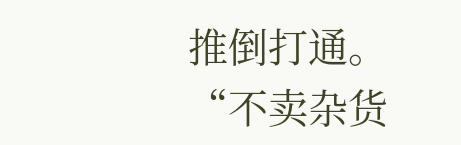推倒打通。
“不卖杂货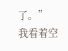了。”
我看着空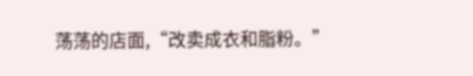荡荡的店面,“改卖成衣和脂粉。”